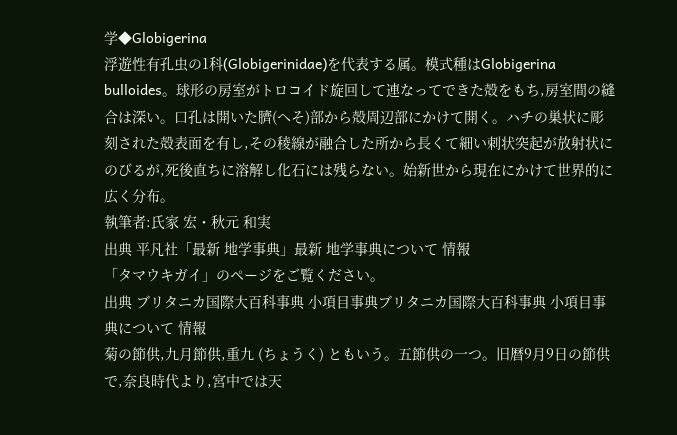学◆Globigerina
浮遊性有孔虫の1科(Globigerinidae)を代表する属。模式種はGlobigerina bulloides。球形の房室がトロコイド旋回して連なってできた殻をもち,房室間の縫合は深い。口孔は開いた臍(へそ)部から殻周辺部にかけて開く。ハチの巣状に彫刻された殻表面を有し,その稜線が融合した所から長くて細い刺状突起が放射状にのびるが,死後直ちに溶解し化石には残らない。始新世から現在にかけて世界的に広く分布。
執筆者:氏家 宏・秋元 和実
出典 平凡社「最新 地学事典」最新 地学事典について 情報
「タマウキガイ」のページをご覧ください。
出典 ブリタニカ国際大百科事典 小項目事典ブリタニカ国際大百科事典 小項目事典について 情報
菊の節供,九月節供,重九 (ちょうく) ともいう。五節供の一つ。旧暦9月9日の節供で,奈良時代より,宮中では天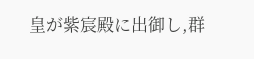皇が紫宸殿に出御し,群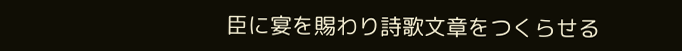臣に宴を賜わり詩歌文章をつくらせる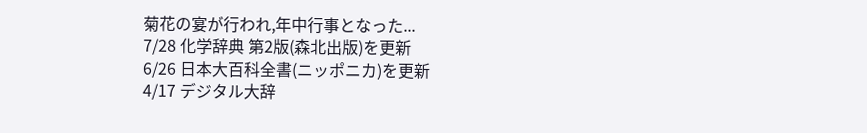菊花の宴が行われ,年中行事となった...
7/28 化学辞典 第2版(森北出版)を更新
6/26 日本大百科全書(ニッポニカ)を更新
4/17 デジタル大辞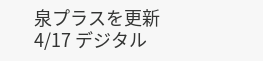泉プラスを更新
4/17 デジタル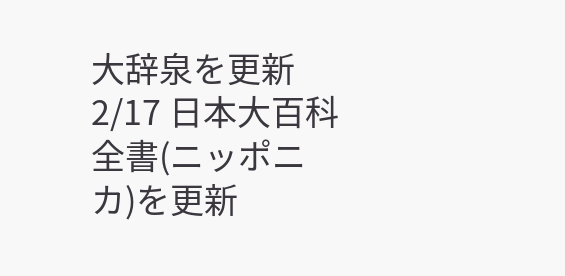大辞泉を更新
2/17 日本大百科全書(ニッポニカ)を更新